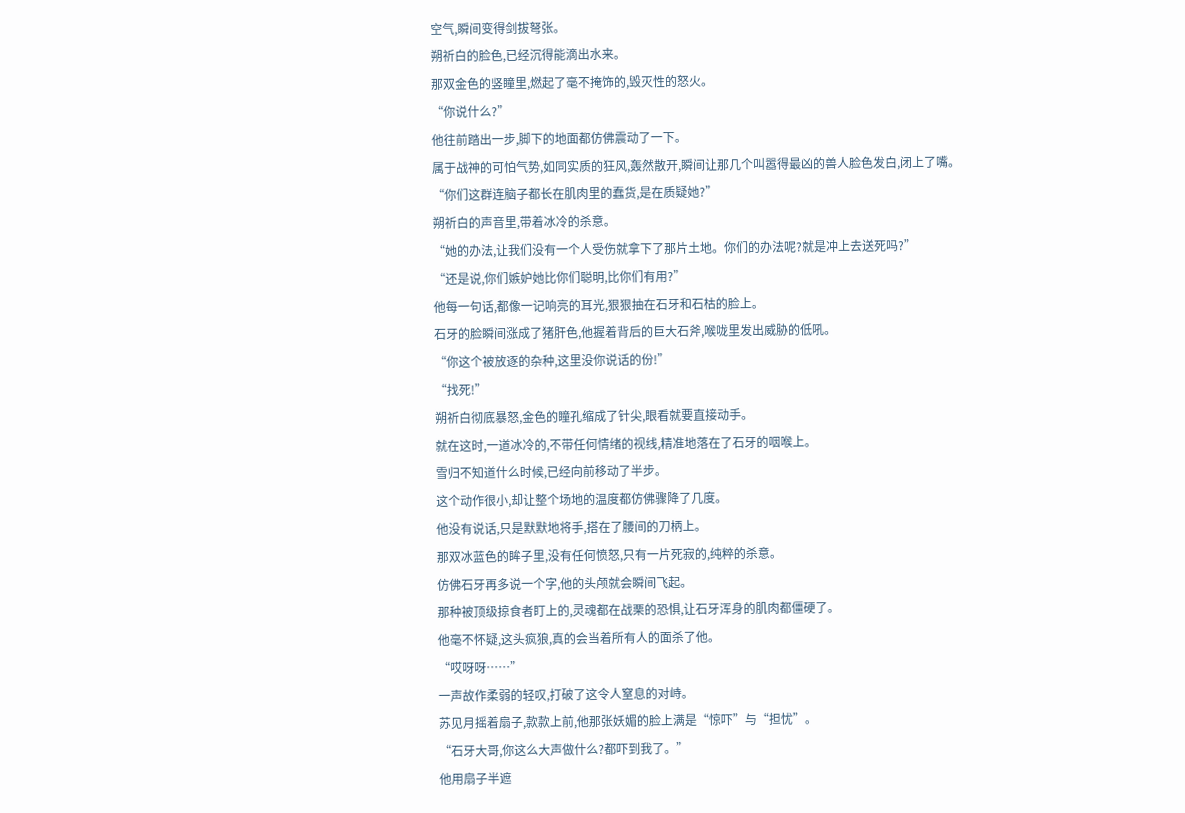空气,瞬间变得剑拔弩张。
朔祈白的脸色,已经沉得能滴出水来。
那双金色的竖瞳里,燃起了毫不掩饰的,毁灭性的怒火。
“你说什么?”
他往前踏出一步,脚下的地面都仿佛震动了一下。
属于战神的可怕气势,如同实质的狂风,轰然散开,瞬间让那几个叫嚣得最凶的兽人脸色发白,闭上了嘴。
“你们这群连脑子都长在肌肉里的蠢货,是在质疑她?”
朔祈白的声音里,带着冰冷的杀意。
“她的办法,让我们没有一个人受伤就拿下了那片土地。你们的办法呢?就是冲上去送死吗?”
“还是说,你们嫉妒她比你们聪明,比你们有用?”
他每一句话,都像一记响亮的耳光,狠狠抽在石牙和石枯的脸上。
石牙的脸瞬间涨成了猪肝色,他握着背后的巨大石斧,喉咙里发出威胁的低吼。
“你这个被放逐的杂种,这里没你说话的份!”
“找死!”
朔祈白彻底暴怒,金色的瞳孔缩成了针尖,眼看就要直接动手。
就在这时,一道冰冷的,不带任何情绪的视线,精准地落在了石牙的咽喉上。
雪归不知道什么时候,已经向前移动了半步。
这个动作很小,却让整个场地的温度都仿佛骤降了几度。
他没有说话,只是默默地将手,搭在了腰间的刀柄上。
那双冰蓝色的眸子里,没有任何愤怒,只有一片死寂的,纯粹的杀意。
仿佛石牙再多说一个字,他的头颅就会瞬间飞起。
那种被顶级掠食者盯上的,灵魂都在战栗的恐惧,让石牙浑身的肌肉都僵硬了。
他毫不怀疑,这头疯狼,真的会当着所有人的面杀了他。
“哎呀呀……”
一声故作柔弱的轻叹,打破了这令人窒息的对峙。
苏见月摇着扇子,款款上前,他那张妖媚的脸上满是“惊吓”与“担忧”。
“石牙大哥,你这么大声做什么?都吓到我了。”
他用扇子半遮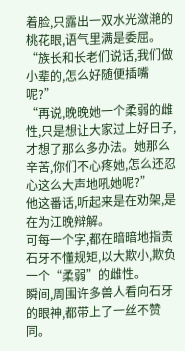着脸,只露出一双水光潋滟的桃花眼,语气里满是委屈。
“族长和长老们说话,我们做小辈的,怎么好随便插嘴呢?”
“再说,晚晚她一个柔弱的雌性,只是想让大家过上好日子,才想了那么多办法。她那么辛苦,你们不心疼她,怎么还忍心这么大声地吼她呢?”
他这番话,听起来是在劝架,是在为江晚辩解。
可每一个字,都在暗暗地指责石牙不懂规矩,以大欺小,欺负一个“柔弱”的雌性。
瞬间,周围许多兽人看向石牙的眼神,都带上了一丝不赞同。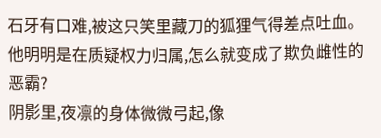石牙有口难,被这只笑里藏刀的狐狸气得差点吐血。
他明明是在质疑权力归属,怎么就变成了欺负雌性的恶霸?
阴影里,夜凛的身体微微弓起,像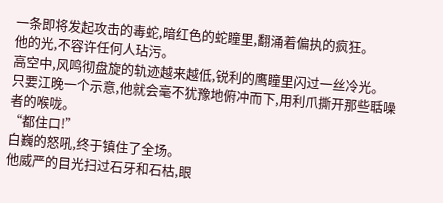一条即将发起攻击的毒蛇,暗红色的蛇瞳里,翻涌着偏执的疯狂。
他的光,不容许任何人玷污。
高空中,风鸣彻盘旋的轨迹越来越低,锐利的鹰瞳里闪过一丝冷光。
只要江晚一个示意,他就会毫不犹豫地俯冲而下,用利爪撕开那些聒噪者的喉咙。
“都住口!”
白巍的怒吼,终于镇住了全场。
他威严的目光扫过石牙和石枯,眼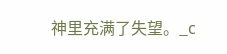神里充满了失望。_c